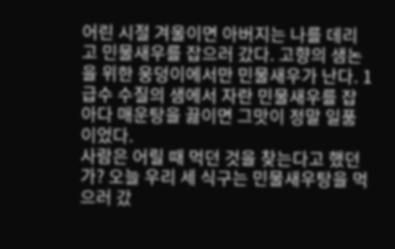어린 시절 겨울이면 아버지는 나를 데리고 민물새우를 잡으러 갔다. 고향의 샘논을 위한 웅덩이에서만 민물새우가 난다. 1급수 수질의 샘에서 자란 민물새우를 잡아다 매운탕을 끓이면 그맛이 정말 일품이었다.
사람은 어릴 때 먹던 것을 찾는다고 했던가? 오늘 우리 세 식구는 민물새우탕을 먹으러 갔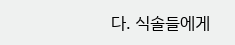다. 식솔들에게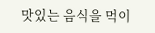맛있는 음식을 먹이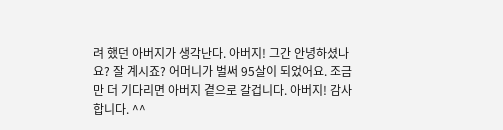려 했던 아버지가 생각난다. 아버지! 그간 안녕하셨나요? 잘 계시죠? 어머니가 벌써 95살이 되었어요. 조금만 더 기다리면 아버지 곁으로 갈겁니다. 아버지! 감사합니다. ^^